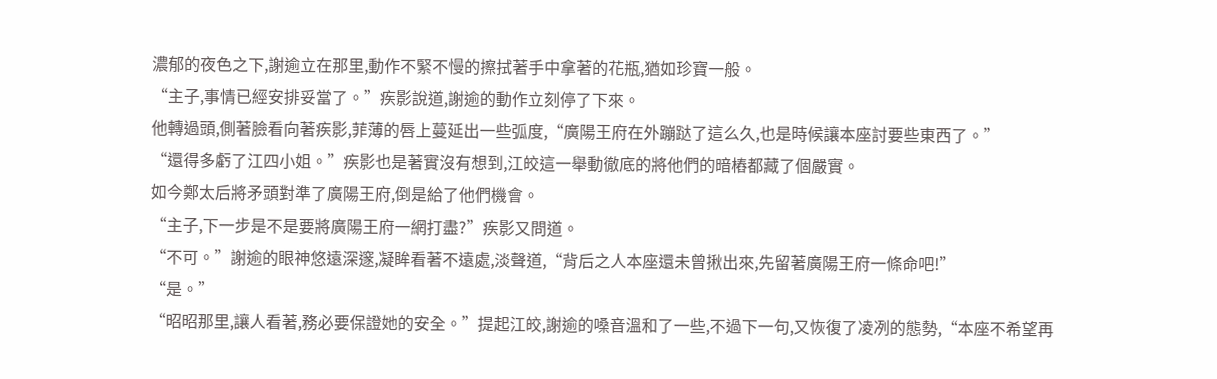濃郁的夜色之下,謝逾立在那里,動作不緊不慢的擦拭著手中拿著的花瓶,猶如珍寶一般。
“主子,事情已經安排妥當了。”疾影說道,謝逾的動作立刻停了下來。
他轉過頭,側著臉看向著疾影,菲薄的唇上蔓延出一些弧度,“廣陽王府在外蹦跶了這么久,也是時候讓本座討要些東西了。”
“還得多虧了江四小姐。”疾影也是著實沒有想到,江皎這一舉動徹底的將他們的暗樁都藏了個嚴實。
如今鄭太后將矛頭對準了廣陽王府,倒是給了他們機會。
“主子,下一步是不是要將廣陽王府一網打盡?”疾影又問道。
“不可。”謝逾的眼神悠遠深邃,凝眸看著不遠處,淡聲道,“背后之人本座還未曾揪出來,先留著廣陽王府一條命吧!”
“是。”
“昭昭那里,讓人看著,務必要保證她的安全。”提起江皎,謝逾的嗓音溫和了一些,不過下一句,又恢復了凌冽的態勢,“本座不希望再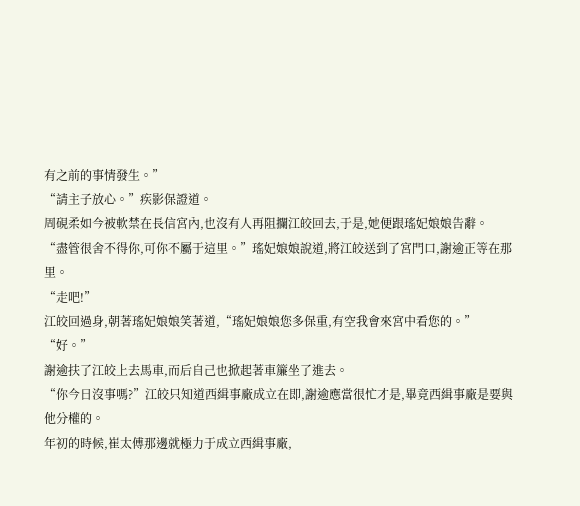有之前的事情發生。”
“請主子放心。”疾影保證道。
周硯柔如今被軟禁在長信宮內,也沒有人再阻攔江皎回去,于是,她便跟瑤妃娘娘告辭。
“盡管很舍不得你,可你不屬于這里。”瑤妃娘娘說道,將江皎送到了宮門口,謝逾正等在那里。
“走吧!”
江皎回過身,朝著瑤妃娘娘笑著道,“瑤妃娘娘您多保重,有空我會來宮中看您的。”
“好。”
謝逾扶了江皎上去馬車,而后自己也掀起著車簾坐了進去。
“你今日沒事嗎?”江皎只知道西緝事廠成立在即,謝逾應當很忙才是,畢竟西緝事廠是要與他分權的。
年初的時候,崔太傅那邊就極力于成立西緝事廠,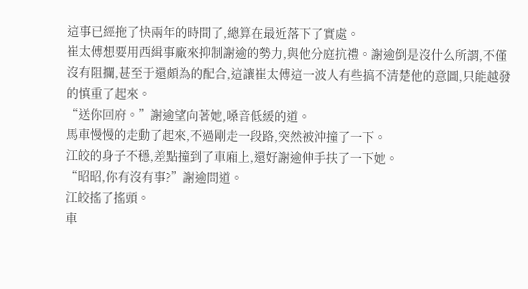這事已經拖了快兩年的時間了,總算在最近落下了實處。
崔太傅想要用西緝事廠來抑制謝逾的勢力,與他分庭抗禮。謝逾倒是沒什么所謂,不僅沒有阻攔,甚至于還頗為的配合,這讓崔太傅這一波人有些搞不清楚他的意圖,只能越發的慎重了起來。
“送你回府。”謝逾望向著她,嗓音低緩的道。
馬車慢慢的走動了起來,不過剛走一段路,突然被沖撞了一下。
江皎的身子不穩,差點撞到了車廂上,還好謝逾伸手扶了一下她。
“昭昭,你有沒有事?”謝逾問道。
江皎搖了搖頭。
車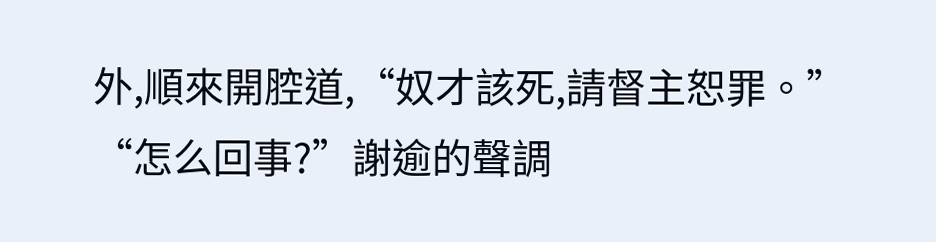外,順來開腔道,“奴才該死,請督主恕罪。”
“怎么回事?”謝逾的聲調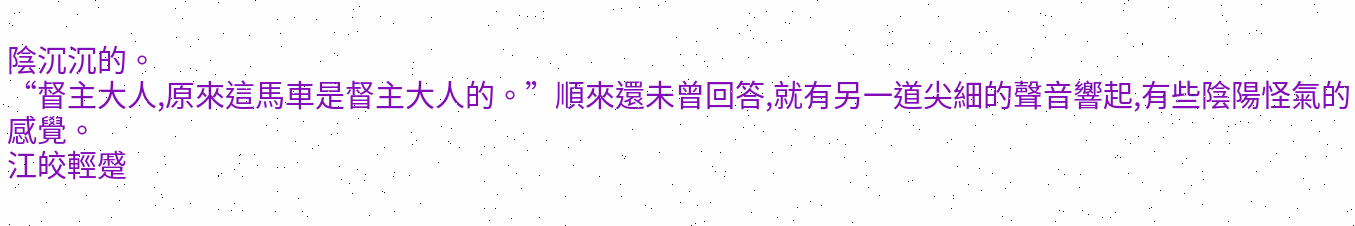陰沉沉的。
“督主大人,原來這馬車是督主大人的。”順來還未曾回答,就有另一道尖細的聲音響起,有些陰陽怪氣的感覺。
江皎輕蹙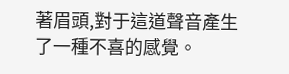著眉頭,對于這道聲音產生了一種不喜的感覺。